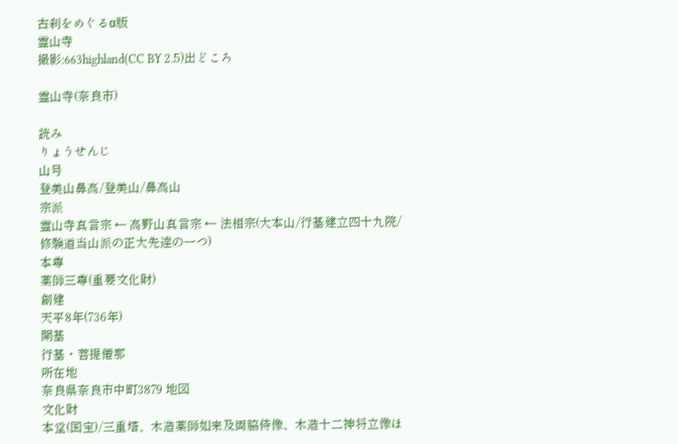古刹をめぐるα版
霊山寺
撮影:663highland(CC BY 2.5)出どころ

霊山寺(奈良市)

読み
りょうせんじ
山号
登美山鼻高/登美山/鼻高山
宗派
霊山寺真言宗 ← 高野山真言宗 ← 法相宗(大本山/行基建立四十九院/修験道当山派の正大先達の一つ)
本尊
薬師三尊(重要文化財)
創建
天平8年(736年)
開基
行基・菩提僊那
所在地
奈良県奈良市中町3879 地図
文化財
本堂(国宝)/三重塔、木造薬師如来及両脇侍像、木造十二神将立像ほ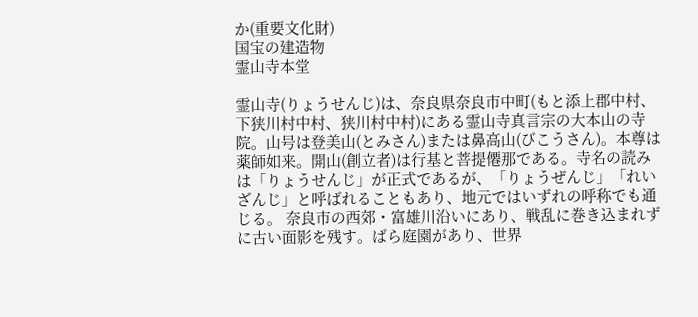か(重要文化財)
国宝の建造物
霊山寺本堂

霊山寺(りょうせんじ)は、奈良県奈良市中町(もと添上郡中村、下狭川村中村、狭川村中村)にある霊山寺真言宗の大本山の寺院。山号は登美山(とみさん)または鼻高山(びこうさん)。本尊は薬師如来。開山(創立者)は行基と菩提僊那である。寺名の読みは「りょうせんじ」が正式であるが、「りょうぜんじ」「れいざんじ」と呼ばれることもあり、地元ではいずれの呼称でも通じる。 奈良市の西郊・富雄川沿いにあり、戦乱に巻き込まれずに古い面影を残す。ばら庭園があり、世界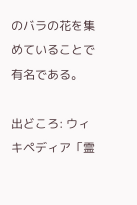のバラの花を集めていることで有名である。

出どころ: ウィキペディア「霊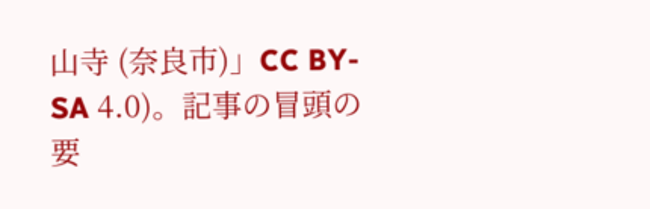山寺 (奈良市)」CC BY-SA 4.0)。記事の冒頭の要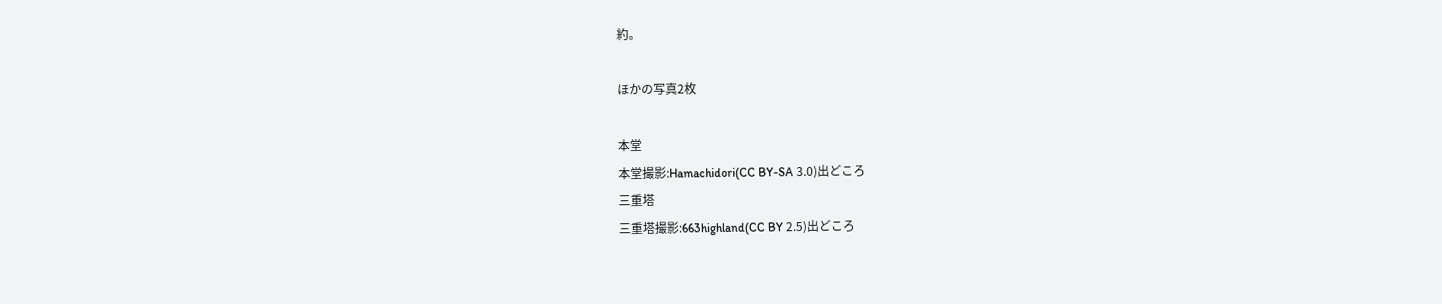約。

ほかの写真2枚

本堂
本堂撮影:Hamachidori(CC BY-SA 3.0)出どころ
三重塔
三重塔撮影:663highland(CC BY 2.5)出どころ